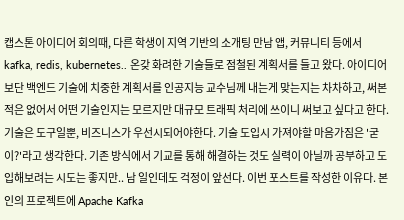캡스톤 아이디어 회의때, 다른 학생이 지역 기반의 소개팅 만남 앱, 커뮤니티 등에서 kafka, redis, kubernetes.. 온갖 화려한 기술들로 점철된 계획서를 들고 왔다. 아이디어보단 백엔드 기술에 치중한 계획서를 인공지능 교수님께 내는게 맞는지는 차차하고, 써본적은 없어서 어떤 기술인지는 모르지만 대규모 트래픽 처리에 쓰이니 써보고 싶다고 한다. 기술은 도구일뿐, 비즈니스가 우선시되어야한다. 기술 도입시 가져야할 마음가짐은 '굳이?'라고 생각한다. 기존 방식에서 기교를 통해 해결하는 것도 실력이 아닐까 공부하고 도입해보려는 시도는 좋지만.. 남 일인데도 걱정이 앞선다. 이번 포스트를 작성한 이유다. 본인의 프로젝트에 Apache Kafka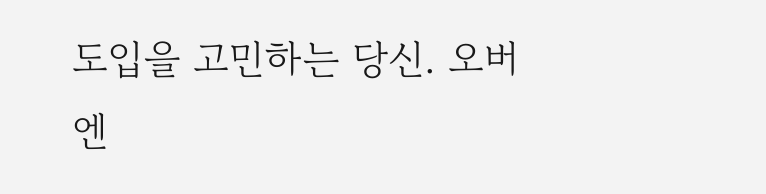도입을 고민하는 당신. 오버 엔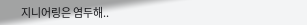지니어링은 염두해..